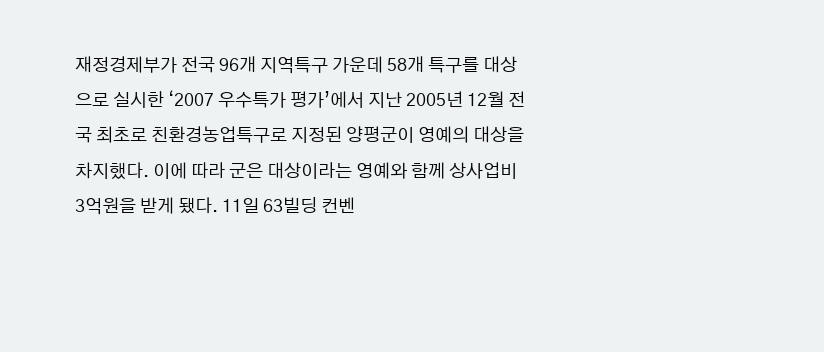재정경제부가 전국 96개 지역특구 가운데 58개 특구를 대상으로 실시한 ‘2007 우수특가 평가’에서 지난 2005년 12월 전국 최초로 친환경농업특구로 지정된 양평군이 영예의 대상을 차지했다. 이에 따라 군은 대상이라는 영예와 함께 상사업비 3억원을 받게 됐다. 11일 63빌딩 컨벤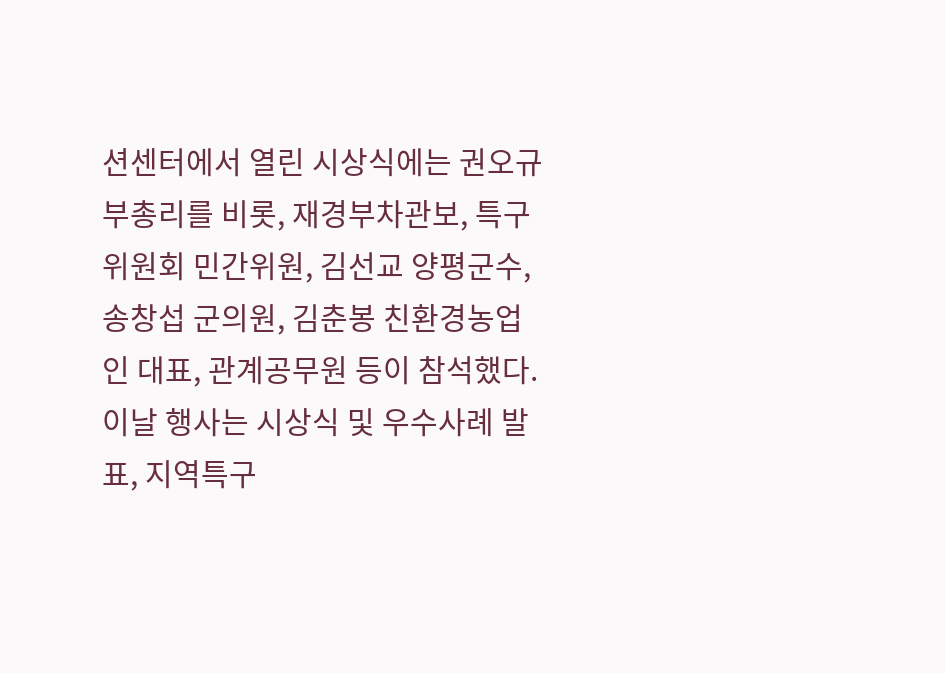션센터에서 열린 시상식에는 권오규 부총리를 비롯, 재경부차관보, 특구위원회 민간위원, 김선교 양평군수, 송창섭 군의원, 김춘봉 친환경농업인 대표, 관계공무원 등이 참석했다. 이날 행사는 시상식 및 우수사례 발표, 지역특구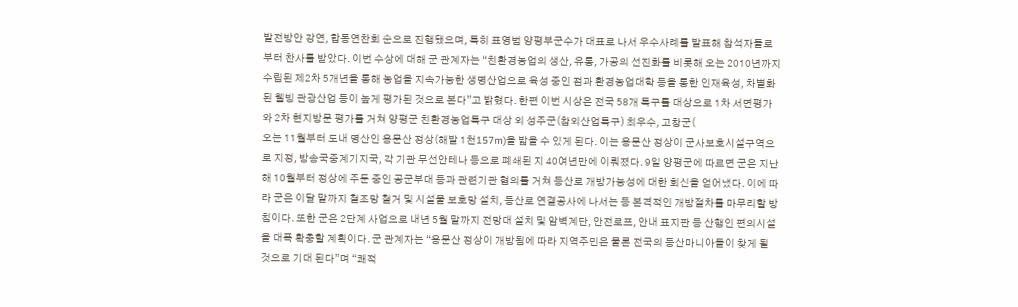발전방안 강연, 합동연찬회 순으로 진행됐으며, 특히 표영범 양평부군수가 대표로 나서 우수사례를 발표해 참석자들로부터 찬사를 받았다. 이번 수상에 대해 군 관계자는 “친환경농업의 생산, 유통, 가공의 선진화를 비롯해 오는 2010년까지 수립된 제2차 5개년을 통해 농업을 지속가능한 생명산업으로 육성 중인 점과 환경농업대학 등을 통한 인재육성, 차별화된 웰빙 관광산업 등이 높게 평가된 것으로 본다”고 밝혔다. 한편 이번 시상은 전국 58개 특구를 대상으로 1차 서면평가와 2차 현지방문 평가를 거쳐 양평군 친환경농업특구 대상 외 성주군(참외산업특구) 최우수, 고창군(
오는 11월부터 도내 명산인 용문산 정상(해발 1천157m)을 밟을 수 있게 된다. 이는 용문산 정상이 군사보호시설구역으로 지정, 방송국중계기지국, 각 기관 무선안테나 등으로 폐쇄된 지 40여년만에 이뤄졌다. 9일 양평군에 따르면 군은 지난해 10월부터 정상에 주둔 중인 공군부대 등과 관련기관 협의를 거쳐 등산로 개방가능성에 대한 회신을 얻어냈다. 이에 따라 군은 이달 말까지 철조망 철거 및 시설물 보호망 설치, 등산로 연결공사에 나서는 등 본격적인 개방절차를 마무리할 방침이다. 또한 군은 2단계 사업으로 내년 5월 말까지 전망대 설치 및 암벽계단, 안전로프, 안내 표지판 등 산행인 편의시설을 대폭 확충할 계획이다. 군 관계자는 “용문산 정상이 개방됨에 따라 지역주민은 물론 전국의 등산마니아들이 찾게 될 것으로 기대 된다”며 “쾌적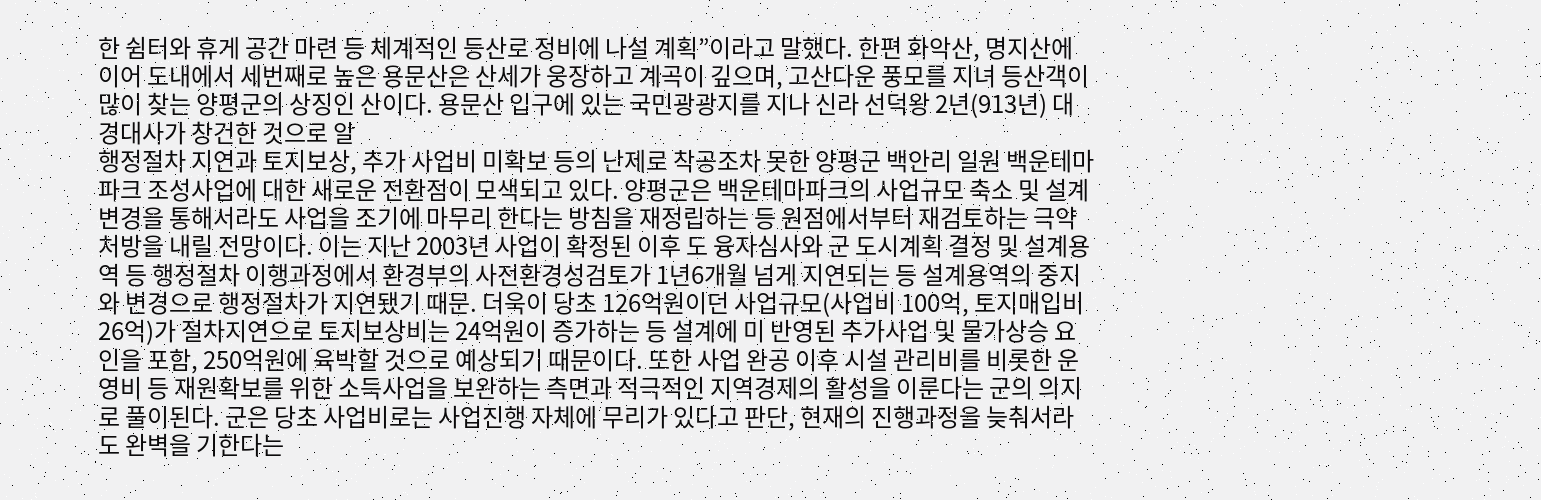한 쉼터와 휴게 공간 마련 등 체계적인 등산로 정비에 나설 계획”이라고 말했다. 한편 화악산, 명지산에 이어 도내에서 세번째로 높은 용문산은 산세가 웅장하고 계곡이 깊으며, 고산다운 풍모를 지녀 등산객이 많이 찾는 양평군의 상징인 산이다. 용문산 입구에 있는 국민광광지를 지나 신라 선덕왕 2년(913년) 대경대사가 창건한 것으로 알
행정절차 지연과 토지보상, 추가 사업비 미확보 등의 난제로 착공조차 못한 양평군 백안리 일원 백운테마파크 조성사업에 대한 새로운 전환점이 모색되고 있다. 양평군은 백운테마파크의 사업규모 축소 및 설계변경을 통해서라도 사업을 조기에 마무리 한다는 방침을 재정립하는 등 원점에서부터 재검토하는 극약처방을 내릴 전망이다. 이는 지난 2003년 사업이 확정된 이후 도 융자심사와 군 도시계획 결정 및 설계용역 등 행정절차 이행과정에서 환경부의 사전환경성검토가 1년6개월 넘게 지연되는 등 설계용역의 중지와 변경으로 행정절차가 지연됐기 때문. 더욱이 당초 126억원이던 사업규모(사업비 100억, 토지매입비 26억)가 절차지연으로 토지보상비는 24억원이 증가하는 등 설계에 미 반영된 추가사업 및 물가상승 요인을 포함, 250억원에 육박할 것으로 예상되기 때문이다. 또한 사업 완공 이후 시설 관리비를 비롯한 운영비 등 재원확보를 위한 소득사업을 보완하는 측면과 적극적인 지역경제의 활성을 이룬다는 군의 의지로 풀이된다. 군은 당초 사업비로는 사업진행 자체에 무리가 있다고 판단, 현재의 진행과정을 늦춰서라도 완벽을 기한다는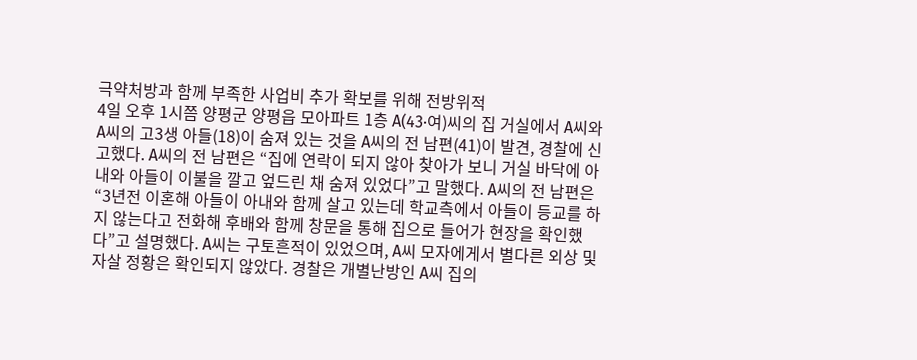극약처방과 함께 부족한 사업비 추가 확보를 위해 전방위적
4일 오후 1시쯤 양평군 양평읍 모아파트 1층 A(43·여)씨의 집 거실에서 A씨와 A씨의 고3생 아들(18)이 숨져 있는 것을 A씨의 전 남편(41)이 발견, 경찰에 신고했다. A씨의 전 남편은 “집에 연락이 되지 않아 찾아가 보니 거실 바닥에 아내와 아들이 이불을 깔고 엎드린 채 숨져 있었다”고 말했다. A씨의 전 남편은 “3년전 이혼해 아들이 아내와 함께 살고 있는데 학교측에서 아들이 등교를 하지 않는다고 전화해 후배와 함께 창문을 통해 집으로 들어가 현장을 확인했다”고 설명했다. A씨는 구토흔적이 있었으며, A씨 모자에게서 별다른 외상 및 자살 정황은 확인되지 않았다. 경찰은 개별난방인 A씨 집의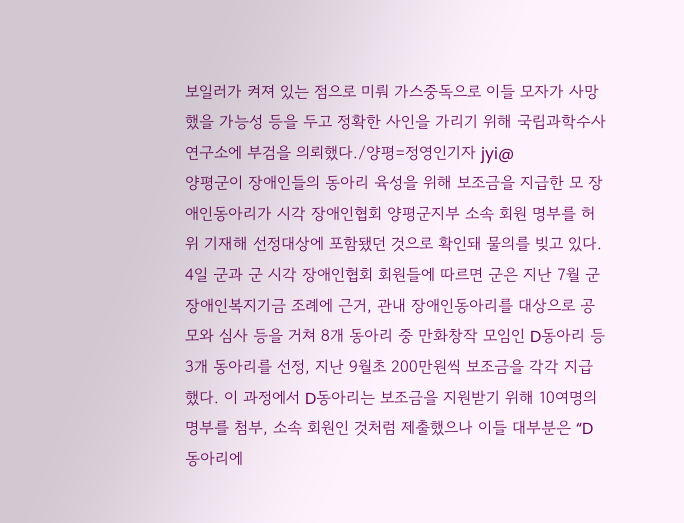보일러가 켜져 있는 점으로 미뤄 가스중독으로 이들 모자가 사망했을 가능성 등을 두고 정확한 사인을 가리기 위해 국립과학수사연구소에 부검을 의뢰했다./양평=정영인기자 jyi@
양평군이 장애인들의 동아리 육성을 위해 보조금을 지급한 모 장애인동아리가 시각 장애인협회 양평군지부 소속 회원 명부를 허위 기재해 선정대상에 포함됐던 것으로 확인돼 물의를 빚고 있다. 4일 군과 군 시각 장애인협회 회원들에 따르면 군은 지난 7월 군장애인복지기금 조례에 근거, 관내 장애인동아리를 대상으로 공모와 심사 등을 거쳐 8개 동아리 중 만화창작 모임인 D동아리 등 3개 동아리를 선정, 지난 9월초 200만원씩 보조금을 각각 지급했다. 이 과정에서 D동아리는 보조금을 지원받기 위해 10여명의 명부를 첨부, 소속 회원인 것처럼 제출했으나 이들 대부분은 “D동아리에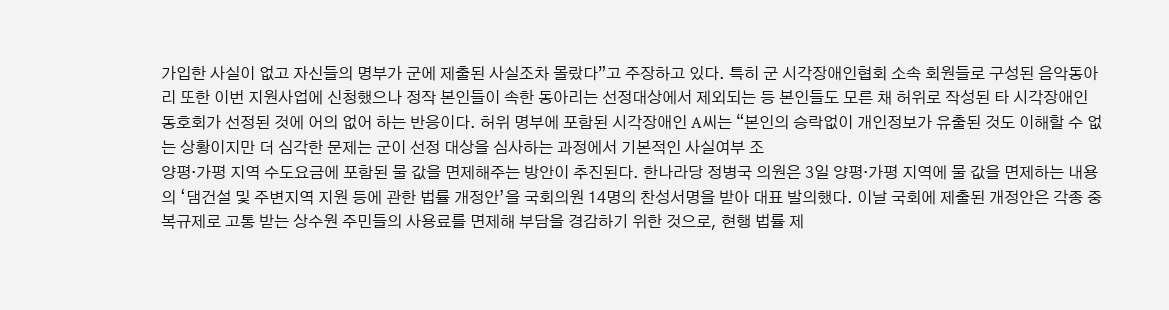가입한 사실이 없고 자신들의 명부가 군에 제출된 사실조차 몰랐다”고 주장하고 있다. 특히 군 시각장애인협회 소속 회원들로 구성된 음악동아리 또한 이번 지원사업에 신청했으나 정작 본인들이 속한 동아리는 선정대상에서 제외되는 등 본인들도 모른 채 허위로 작성된 타 시각장애인 동호회가 선정된 것에 어의 없어 하는 반응이다. 허위 명부에 포함된 시각장애인 A씨는 “본인의 승락없이 개인정보가 유출된 것도 이해할 수 없는 상황이지만 더 심각한 문제는 군이 선정 대상을 심사하는 과정에서 기본적인 사실여부 조
양평·가평 지역 수도요금에 포함된 물 값을 면제해주는 방안이 추진된다. 한나라당 정병국 의원은 3일 양평·가평 지역에 물 값을 면제하는 내용의 ‘댐건설 및 주변지역 지원 등에 관한 법률 개정안’을 국회의원 14명의 찬성서명을 받아 대표 발의했다. 이날 국회에 제출된 개정안은 각종 중복규제로 고통 받는 상수원 주민들의 사용료를 면제해 부담을 경감하기 위한 것으로, 현행 법률 제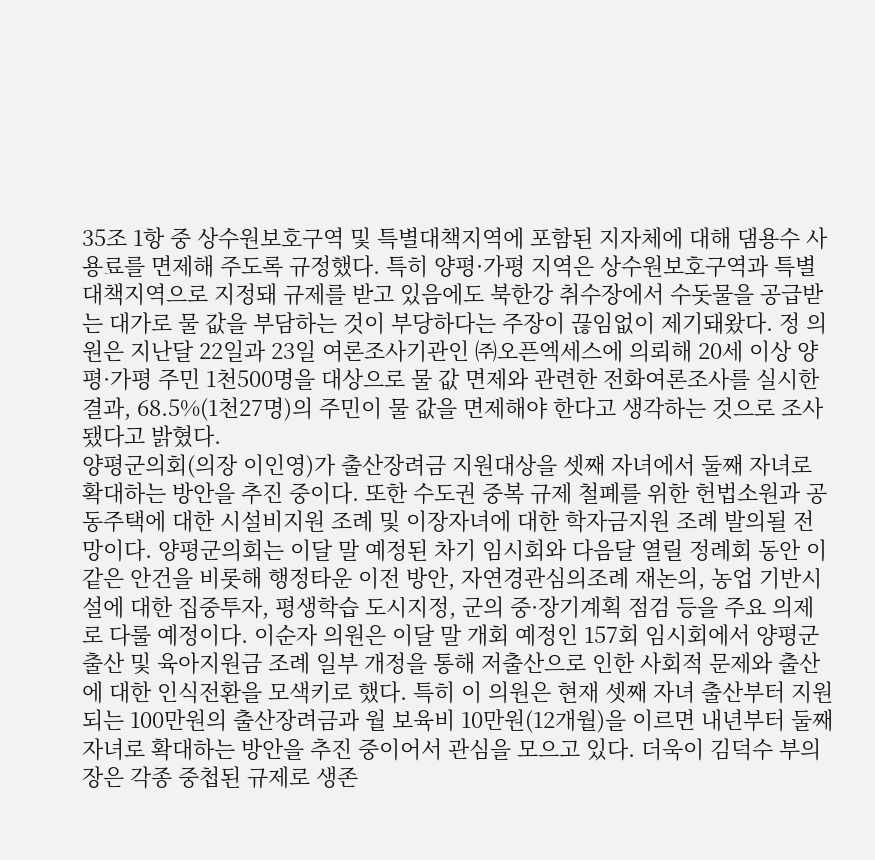35조 1항 중 상수원보호구역 및 특별대책지역에 포함된 지자체에 대해 댐용수 사용료를 면제해 주도록 규정했다. 특히 양평·가평 지역은 상수원보호구역과 특별대책지역으로 지정돼 규제를 받고 있음에도 북한강 취수장에서 수돗물을 공급받는 대가로 물 값을 부담하는 것이 부당하다는 주장이 끊임없이 제기돼왔다. 정 의원은 지난달 22일과 23일 여론조사기관인 ㈜오픈엑세스에 의뢰해 20세 이상 양평·가평 주민 1천500명을 대상으로 물 값 면제와 관련한 전화여론조사를 실시한 결과, 68.5%(1천27명)의 주민이 물 값을 면제해야 한다고 생각하는 것으로 조사됐다고 밝혔다.
양평군의회(의장 이인영)가 출산장려금 지원대상을 셋째 자녀에서 둘째 자녀로 확대하는 방안을 추진 중이다. 또한 수도권 중복 규제 철폐를 위한 헌법소원과 공동주택에 대한 시설비지원 조례 및 이장자녀에 대한 학자금지원 조례 발의될 전망이다. 양평군의회는 이달 말 예정된 차기 임시회와 다음달 열릴 정례회 동안 이같은 안건을 비롯해 행정타운 이전 방안, 자연경관심의조례 재논의, 농업 기반시설에 대한 집중투자, 평생학습 도시지정, 군의 중·장기계획 점검 등을 주요 의제로 다룰 예정이다. 이순자 의원은 이달 말 개회 예정인 157회 임시회에서 양평군 출산 및 육아지원금 조례 일부 개정을 통해 저출산으로 인한 사회적 문제와 출산에 대한 인식전환을 모색키로 했다. 특히 이 의원은 현재 셋째 자녀 출산부터 지원되는 100만원의 출산장려금과 월 보육비 10만원(12개월)을 이르면 내년부터 둘째 자녀로 확대하는 방안을 추진 중이어서 관심을 모으고 있다. 더욱이 김덕수 부의장은 각종 중첩된 규제로 생존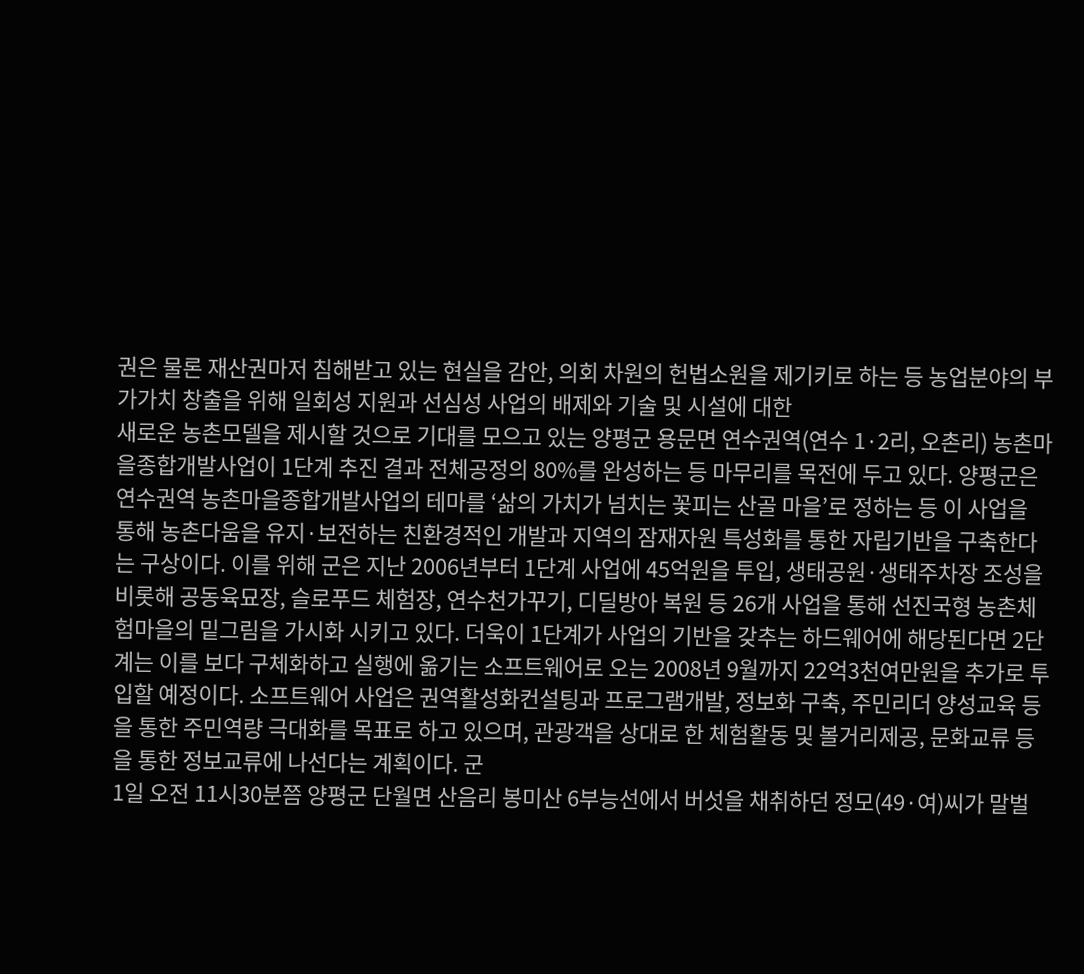권은 물론 재산권마저 침해받고 있는 현실을 감안, 의회 차원의 헌법소원을 제기키로 하는 등 농업분야의 부가가치 창출을 위해 일회성 지원과 선심성 사업의 배제와 기술 및 시설에 대한
새로운 농촌모델을 제시할 것으로 기대를 모으고 있는 양평군 용문면 연수권역(연수 1·2리, 오촌리) 농촌마을종합개발사업이 1단계 추진 결과 전체공정의 80%를 완성하는 등 마무리를 목전에 두고 있다. 양평군은 연수권역 농촌마을종합개발사업의 테마를 ‘삶의 가치가 넘치는 꽃피는 산골 마을’로 정하는 등 이 사업을 통해 농촌다움을 유지·보전하는 친환경적인 개발과 지역의 잠재자원 특성화를 통한 자립기반을 구축한다는 구상이다. 이를 위해 군은 지난 2006년부터 1단계 사업에 45억원을 투입, 생태공원·생태주차장 조성을 비롯해 공동육묘장, 슬로푸드 체험장, 연수천가꾸기, 디딜방아 복원 등 26개 사업을 통해 선진국형 농촌체험마을의 밑그림을 가시화 시키고 있다. 더욱이 1단계가 사업의 기반을 갖추는 하드웨어에 해당된다면 2단계는 이를 보다 구체화하고 실행에 옮기는 소프트웨어로 오는 2008년 9월까지 22억3천여만원을 추가로 투입할 예정이다. 소프트웨어 사업은 권역활성화컨설팅과 프로그램개발, 정보화 구축, 주민리더 양성교육 등을 통한 주민역량 극대화를 목표로 하고 있으며, 관광객을 상대로 한 체험활동 및 볼거리제공, 문화교류 등을 통한 정보교류에 나선다는 계획이다. 군
1일 오전 11시30분쯤 양평군 단월면 산음리 봉미산 6부능선에서 버섯을 채취하던 정모(49·여)씨가 말벌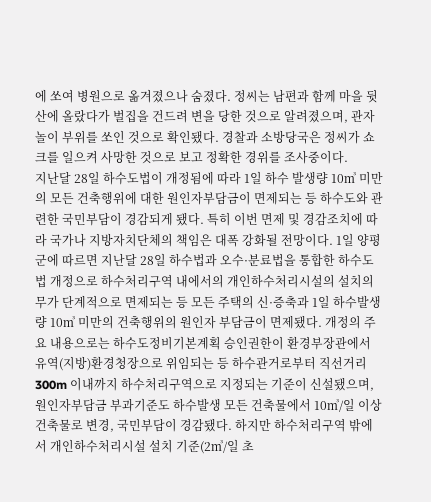에 쏘여 병원으로 옮겨졌으나 숨졌다. 정씨는 남편과 함께 마을 뒷산에 올랐다가 벌집을 건드려 변을 당한 것으로 알려졌으며, 관자놀이 부위를 쏘인 것으로 확인됐다. 경찰과 소방당국은 정씨가 쇼크를 일으켜 사망한 것으로 보고 정확한 경위를 조사중이다.
지난달 28일 하수도법이 개정됨에 따라 1일 하수 발생량 10㎥ 미만의 모든 건축행위에 대한 원인자부담금이 면제되는 등 하수도와 관련한 국민부담이 경감되게 됐다. 특히 이번 면제 및 경감조치에 따라 국가나 지방자치단체의 책임은 대폭 강화될 전망이다. 1일 양평군에 따르면 지난달 28일 하수법과 오수·분료법을 통합한 하수도법 개정으로 하수처리구역 내에서의 개인하수처리시설의 설치의무가 단계적으로 면제되는 등 모든 주택의 신·증축과 1일 하수발생량 10㎥ 미만의 건축행위의 원인자 부담금이 면제됐다. 개정의 주요 내용으로는 하수도정비기본계획 승인권한이 환경부장관에서 유역(지방)환경청장으로 위임되는 등 하수관거로부터 직선거리 300m 이내까지 하수처리구역으로 지정되는 기준이 신설됐으며, 원인자부담금 부과기준도 하수발생 모든 건축물에서 10㎥/일 이상 건축물로 변경, 국민부담이 경감됐다. 하지만 하수처리구역 밖에서 개인하수처리시설 설치 기준(2㎥/일 초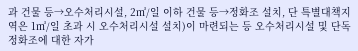과 건물 등→오수처리시설, 2㎥/일 이하 건물 등→정화조 설치, 단 특별대책지역은 1㎥/일 초과 시 오수처리시설 설치)이 마련되는 등 오수처리시설 및 단독정화조에 대한 자가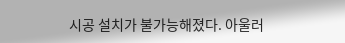시공 설치가 불가능해졌다. 아울러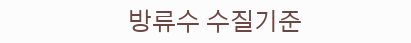방류수 수질기준